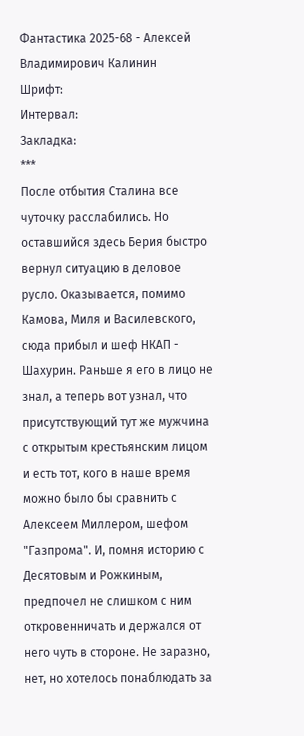Фантастика 2025-68 - Алексей Владимирович Калинин
Шрифт:
Интервал:
Закладка:
***
После отбытия Сталина все чуточку расслабились. Но оставшийся здесь Берия быстро вернул ситуацию в деловое русло. Оказывается, помимо Камова, Миля и Василевского, сюда прибыл и шеф НКАП - Шахурин. Раньше я его в лицо не знал, а теперь вот узнал, что присутствующий тут же мужчина с открытым крестьянским лицом и есть тот, кого в наше время можно было бы сравнить с Алексеем Миллером, шефом "Газпрома". И, помня историю с Десятовым и Рожкиным, предпочел не слишком с ним откровенничать и держался от него чуть в стороне. Не заразно, нет, но хотелось понаблюдать за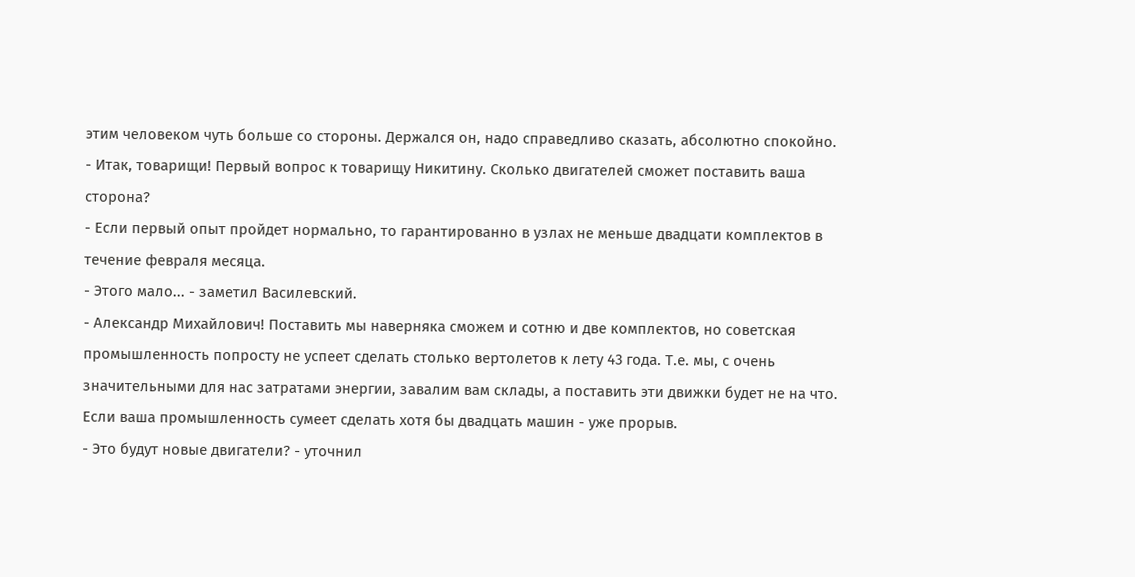этим человеком чуть больше со стороны. Держался он, надо справедливо сказать, абсолютно спокойно.
- Итак, товарищи! Первый вопрос к товарищу Никитину. Сколько двигателей сможет поставить ваша сторона?
- Если первый опыт пройдет нормально, то гарантированно в узлах не меньше двадцати комплектов в течение февраля месяца.
- Этого мало... - заметил Василевский.
- Александр Михайлович! Поставить мы наверняка сможем и сотню и две комплектов, но советская промышленность попросту не успеет сделать столько вертолетов к лету 43 года. Т.е. мы, с очень значительными для нас затратами энергии, завалим вам склады, а поставить эти движки будет не на что. Если ваша промышленность сумеет сделать хотя бы двадцать машин - уже прорыв.
- Это будут новые двигатели? - уточнил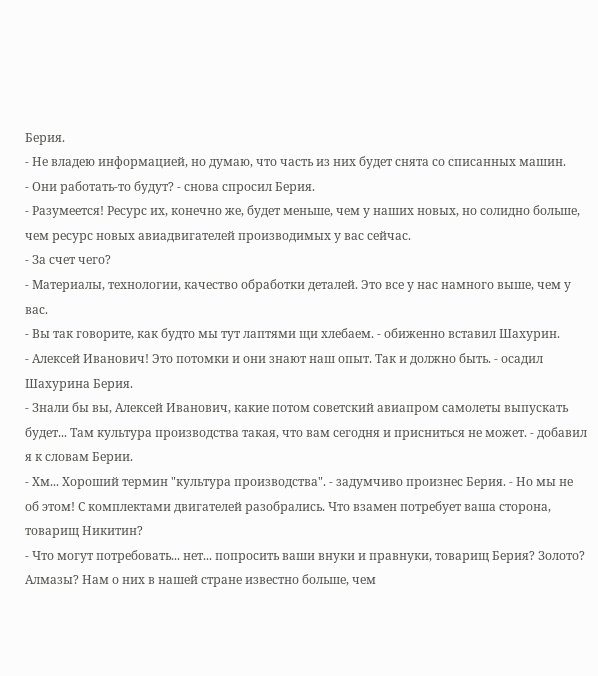Берия.
- Не владею информацией, но думаю, что часть из них будет снята со списанных машин.
- Они работать-то будут? - снова спросил Берия.
- Разумеется! Ресурс их, конечно же, будет меньше, чем у наших новых, но солидно больше, чем ресурс новых авиадвигателей производимых у вас сейчас.
- За счет чего?
- Материалы, технологии, качество обработки деталей. Это все у нас намного выше, чем у вас.
- Вы так говорите, как будто мы тут лаптями щи хлебаем. - обиженно вставил Шахурин.
- Алексей Иванович! Это потомки и они знают наш опыт. Так и должно быть. - осадил Шахурина Берия.
- Знали бы вы, Алексей Иванович, какие потом советский авиапром самолеты выпускать будет... Там культура производства такая, что вам сегодня и присниться не может. - добавил я к словам Берии.
- Хм... Хороший термин "культура производства". - задумчиво произнес Берия. - Но мы не об этом! С комплектами двигателей разобрались. Что взамен потребует ваша сторона, товарищ Никитин?
- Что могут потребовать... нет... попросить ваши внуки и правнуки, товарищ Берия? Золото? Алмазы? Нам о них в нашей стране известно больше, чем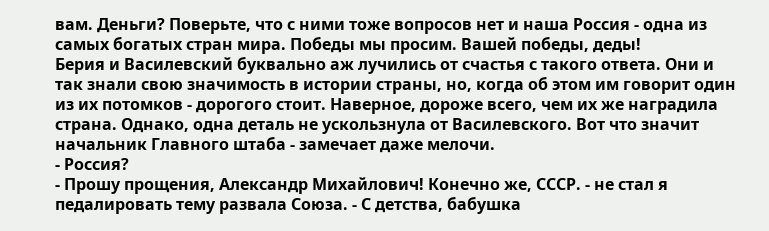вам. Деньги? Поверьте, что с ними тоже вопросов нет и наша Россия - одна из самых богатых стран мира. Победы мы просим. Вашей победы, деды!
Берия и Василевский буквально аж лучились от счастья с такого ответа. Они и так знали свою значимость в истории страны, но, когда об этом им говорит один из их потомков - дорогого стоит. Наверное, дороже всего, чем их же наградила страна. Однако, одна деталь не ускользнула от Василевского. Вот что значит начальник Главного штаба - замечает даже мелочи.
- Россия?
- Прошу прощения, Александр Михайлович! Конечно же, СССР. - не стал я педалировать тему развала Союза. - С детства, бабушка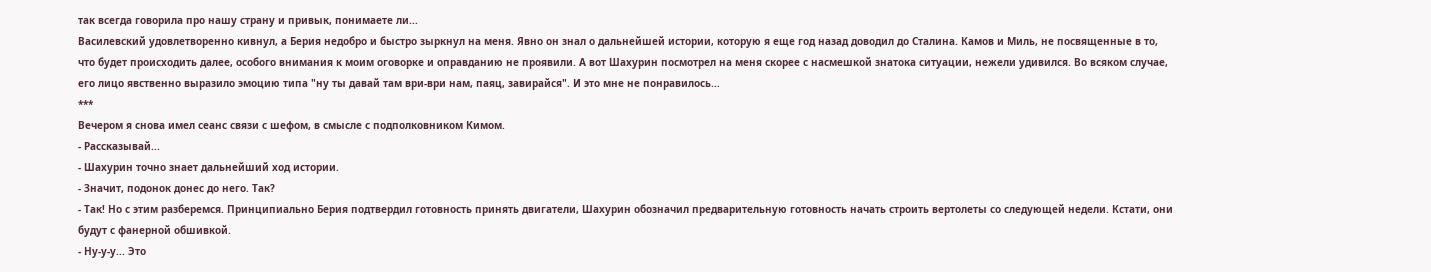так всегда говорила про нашу страну и привык, понимаете ли...
Василевский удовлетворенно кивнул, а Берия недобро и быстро зыркнул на меня. Явно он знал о дальнейшей истории, которую я еще год назад доводил до Сталина. Камов и Миль, не посвященные в то, что будет происходить далее, особого внимания к моим оговорке и оправданию не проявили. А вот Шахурин посмотрел на меня скорее с насмешкой знатока ситуации, нежели удивился. Во всяком случае, его лицо явственно выразило эмоцию типа "ну ты давай там ври-ври нам, паяц, завирайся". И это мне не понравилось...
***
Вечером я снова имел сеанс связи с шефом, в смысле с подполковником Кимом.
- Рассказывай...
- Шахурин точно знает дальнейший ход истории.
- Значит, подонок донес до него. Так?
- Так! Но с этим разберемся. Принципиально Берия подтвердил готовность принять двигатели, Шахурин обозначил предварительную готовность начать строить вертолеты со следующей недели. Кстати, они будут с фанерной обшивкой.
- Ну-у-у... Это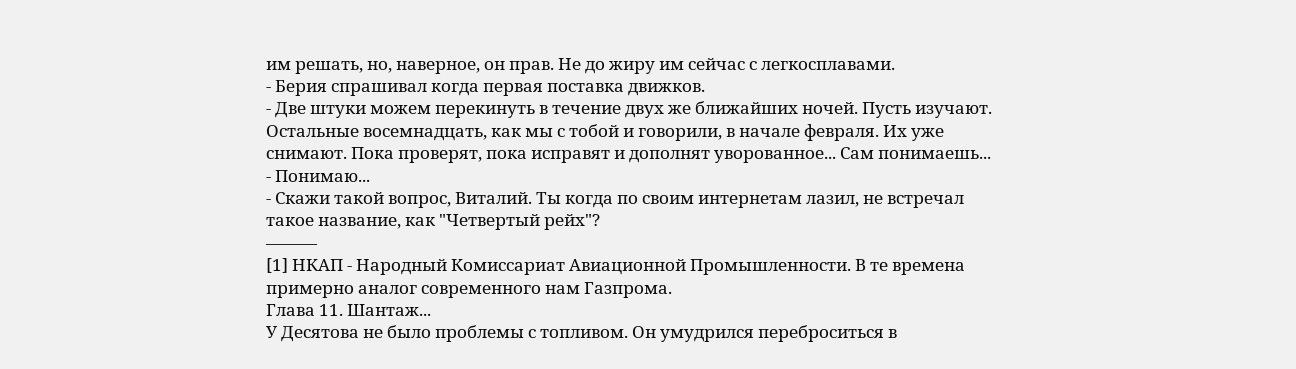им решать, но, наверное, он прав. Не до жиру им сейчас с легкосплавами.
- Берия спрашивал когда первая поставка движков.
- Две штуки можем перекинуть в течение двух же ближайших ночей. Пусть изучают. Остальные восемнадцать, как мы с тобой и говорили, в начале февраля. Их уже снимают. Пока проверят, пока исправят и дополнят уворованное... Сам понимаешь...
- Понимаю...
- Скажи такой вопрос, Виталий. Ты когда по своим интернетам лазил, не встречал такое название, как "Четвертый рейх"?
———
[1] НКАП - Народный Комиссариат Авиационной Промышленности. В те времена примерно аналог современного нам Газпрома.
Глава 11. Шантаж...
У Десятова не было проблемы с топливом. Он умудрился переброситься в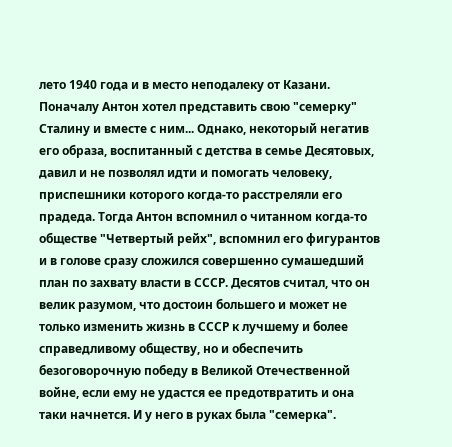лето 1940 года и в место неподалеку от Казани. Поначалу Антон хотел представить свою "семерку" Сталину и вместе с ним... Однако, некоторый негатив его образа, воспитанный с детства в семье Десятовых, давил и не позволял идти и помогать человеку, приспешники которого когда-то расстреляли его прадеда. Тогда Антон вспомнил о читанном когда-то обществе "Четвертый рейх", вспомнил его фигурантов и в голове сразу сложился совершенно сумашедший план по захвату власти в СССР. Десятов считал, что он велик разумом, что достоин большего и может не только изменить жизнь в СССР к лучшему и более справедливому обществу, но и обеспечить безоговорочную победу в Великой Отечественной войне, если ему не удастся ее предотвратить и она таки начнется. И у него в руках была "семерка".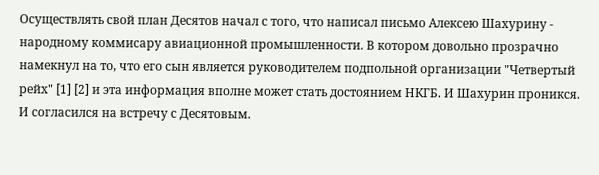Осуществлять свой план Десятов начал с того, что написал письмо Алексею Шахурину - народному коммисару авиационной промышленности. В котором довольно прозрачно намекнул на то, что его сын является руководителем подпольной организации "Четвертый рейх" [1] [2] и эта информация вполне может стать достоянием НКГБ. И Шахурин проникся. И согласился на встречу с Десятовым.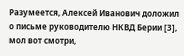Разумеется, Алексей Иванович доложил о письме руководителю НКВД Берии [3], мол вот смотри,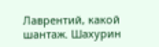Лаврентий, какой шантаж. Шахурин